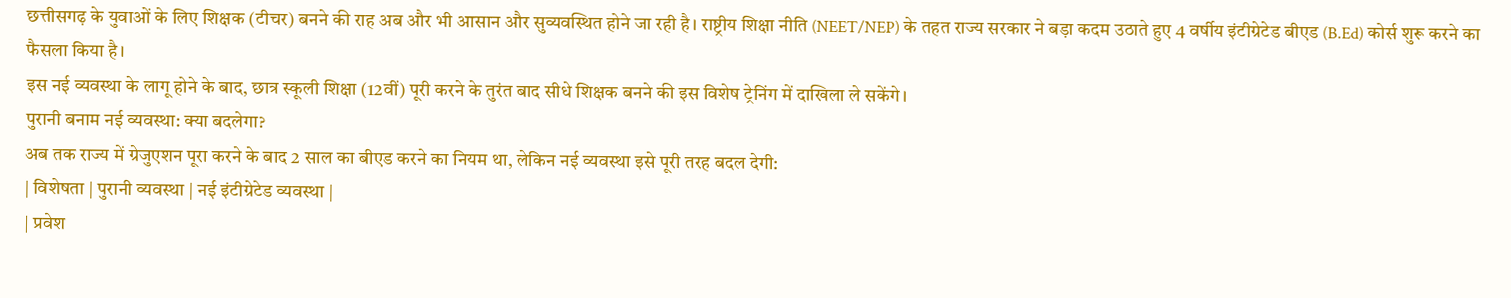छत्तीसगढ़ के युवाओं के लिए शिक्षक (टीचर) बनने की राह अब और भी आसान और सुव्यवस्थित होने जा रही है। राष्ट्रीय शिक्षा नीति (NEET/NEP) के तहत राज्य सरकार ने बड़ा कदम उठाते हुए 4 वर्षीय इंटीग्रेटेड बीएड (B.Ed) कोर्स शुरू करने का फैसला किया है।
इस नई व्यवस्था के लागू होने के बाद, छात्र स्कूली शिक्षा (12वीं) पूरी करने के तुरंत बाद सीधे शिक्षक बनने की इस विशेष ट्रेनिंग में दाखिला ले सकेंगे।
पुरानी बनाम नई व्यवस्था: क्या बदलेगा?
अब तक राज्य में ग्रेजुएशन पूरा करने के बाद 2 साल का बीएड करने का नियम था, लेकिन नई व्यवस्था इसे पूरी तरह बदल देगी:
| विशेषता | पुरानी व्यवस्था | नई इंटीग्रेटेड व्यवस्था |
| प्रवेश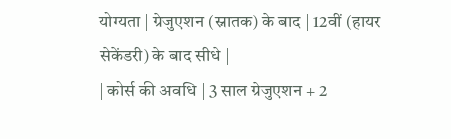योग्यता | ग्रेजुएशन (स्नातक) के बाद | 12वीं (हायर सेकेंडरी) के बाद सीधे |
| कोर्स की अवधि | 3 साल ग्रेजुएशन + 2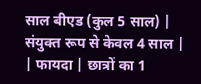साल बीएड (कुल 5 साल) | संयुक्त रूप से केवल 4 साल |
| फायदा | छात्रों का 1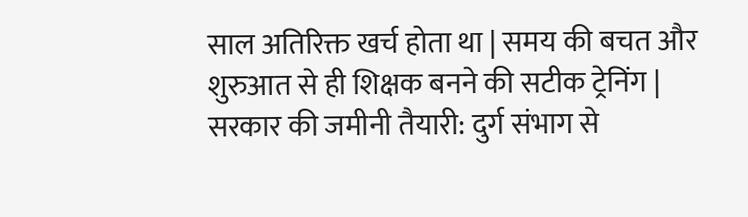साल अतिरिक्त खर्च होता था | समय की बचत और शुरुआत से ही शिक्षक बनने की सटीक ट्रेनिंग |
सरकार की जमीनी तैयारी: दुर्ग संभाग से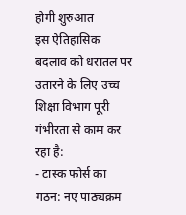होगी शुरुआत
इस ऐतिहासिक बदलाव को धरातल पर उतारने के लिए उच्च शिक्षा विभाग पूरी गंभीरता से काम कर रहा है:
- टास्क फोर्स का गठन: नए पाठ्यक्रम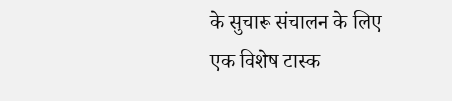के सुचारू संचालन के लिए एक विशेष टास्क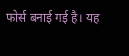फोर्स बनाई गई है। यह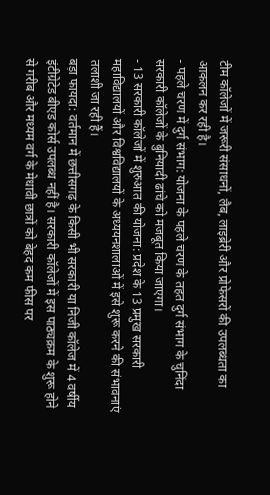टीम कॉलेजों में जरूरी संसाधनों, लैब, लाइब्रेरी और प्रोफेसरों की उपलब्धता का आकलन कर रही है।
- पहले चरण में दुर्ग संभाग: योजना के पहले चरण के तहत दुर्ग संभाग के चुनिंदा सरकारी कॉलेजों के बुनियादी ढांचे को मजबूत किया जाएगा।
- 13 सरकारी कॉलेजों में शुरुआत की योजना: प्रदेश के 13 प्रमुख सरकारी महाविद्यालयों और विश्वविद्यालयों के अध्ययनशालाओं में इसे शुरू करने की संभावनाएं तलाशी जा रही हैं।
बड़ा फायदा: वर्तमान में छत्तीसगढ़ के किसी भी सरकारी या निजी कॉलेज में 4 वर्षीय इंटीग्रेटेड बीएड कोर्स उपलब्ध नहीं है। सरकारी कॉलेजों में इस पाठ्यक्रम के शुरू होने से गरीब और मध्यम वर्ग के मेधावी छात्रों को बेहद कम फीस पर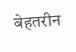बेहतरीन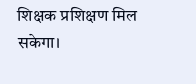शिक्षक प्रशिक्षण मिल सकेगा।